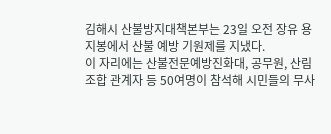김해시 산불방지대책본부는 23일 오전 장유 용지봉에서 산불 예방 기원제를 지냈다.
이 자리에는 산불전문예방진화대, 공무원, 산림조합 관계자 등 50여명이 참석해 시민들의 무사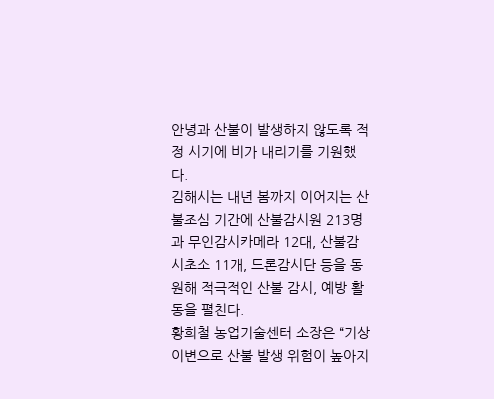안녕과 산불이 발생하지 않도록 적정 시기에 비가 내리기를 기원했다.
김해시는 내년 봄까지 이어지는 산불조심 기간에 산불감시원 213명과 무인감시카메라 12대, 산불감시초소 11개, 드론감시단 등을 동원해 적극적인 산불 감시, 예방 활동을 펼친다.
황희철 농업기술센터 소장은 “기상이변으로 산불 발생 위험이 높아지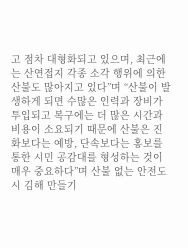고 점차 대형화되고 있으며, 최근에는 산연접지 각종 소각 행위에 의한 산불도 많아지고 있다”며 “산불이 발생하게 되면 수많은 인력과 장비가 투입되고 복구에는 더 많은 시간과 비용이 소요되기 때문에 산불은 진화보다는 예방, 단속보다는 홍보를 통한 시민 공감대를 형성하는 것이 매우 중요하다”며 산불 없는 안전도시 김해 만들기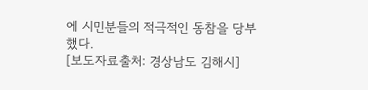에 시민분들의 적극적인 동참을 당부했다.
[보도자료출처: 경상남도 김해시]